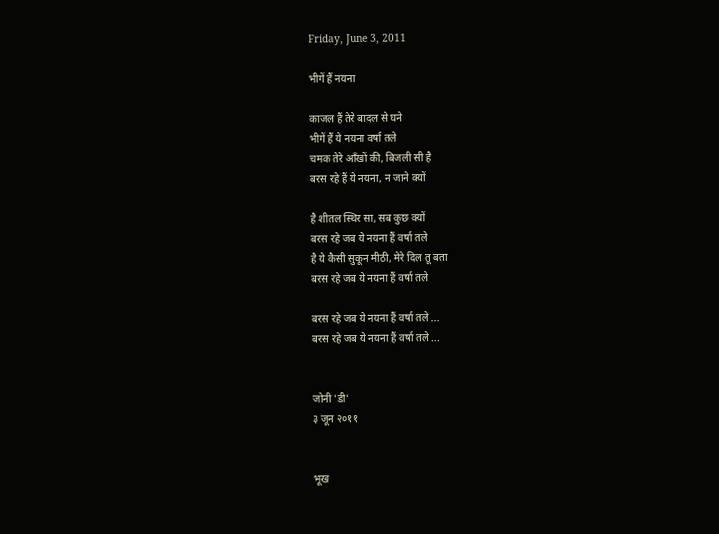Friday, June 3, 2011

भीगें हैं नयना

काजल हैं तेरे बादल से घने
भीगें हैं ये नयना वर्षा तले
चमक तेरे आँखों की, बिजली सी है
बरस रहे हैं ये नयना, न जाने क्यों

है शीतल स्थिर सा, सब कुछ क्यों
बरस रहे जब ये नयना हैं वर्षा तले
है ये कैसी सुकून मीठी, मेरे दिल तू बता
बरस रहे जब ये नयना हैं वर्षा तले

बरस रहे जब ये नयना हैं वर्षा तले ...
बरस रहे जब ये नयना हैं वर्षा तले ...


जोनी 'डी'
३ जून २०११


भूख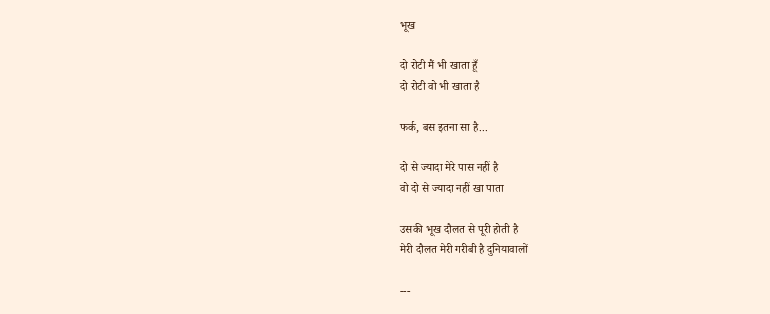भूख

दो रोटी मैं भी खाता हूँ
दो रोटी वो भी खाता है

फर्क, बस इतना सा है...

दो से ज्यादा मेरे पास नहीं है
वो दो से ज्यादा नहीं खा पाता

उसकी भूख दौलत से पूरी होती है
मेरी दौलत मेरी गरीबी है दुनियावालों

---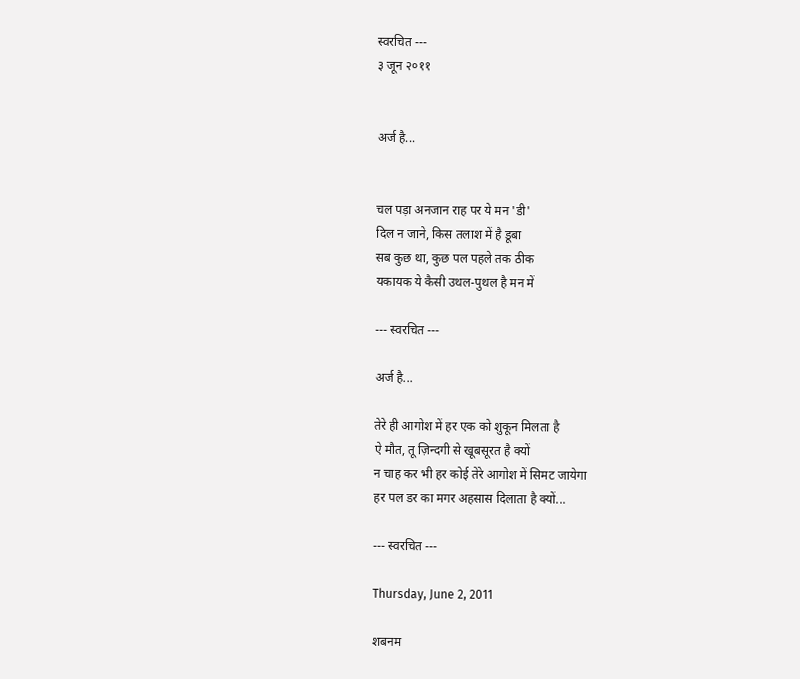स्वरचित ---
३ जून २०११


अर्ज है...


चल पड़ा अनजान राह पर ये मन 'डी'
दिल न जाने, किस तलाश में है डूबा
सब कुछ था, कुछ पल पहले तक ठीक
यकायक ये कैसी उथल-पुथल है मन में

--- स्वरचित ---

अर्ज है...

तेरे ही आगोश में हर एक को शुकून मिलता है
ऐ मौत, तू ज़िन्दगी से खूबसूरत है क्यों
न चाह कर भी हर कोई तेरे आगोश में सिमट जायेगा
हर पल डर का मगर अहसास दिलाता है क्यों...

--- स्वरचित ---

Thursday, June 2, 2011

शबनम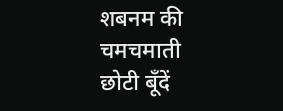शबनम की चमचमाती छोटी बूँदें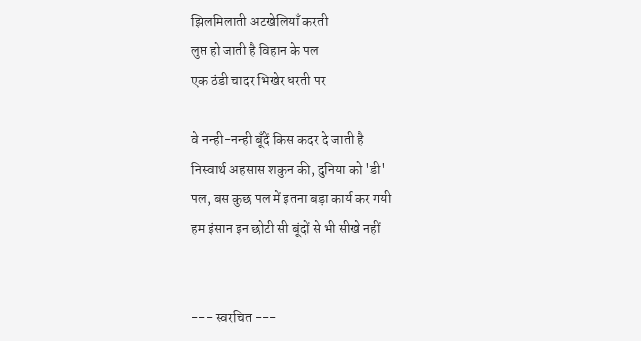झिलमिलाती अटखेलियाँ करती
लुप्त हो जाती है विहान के पल
एक ठंडी चादर भिखेर धरती पर

वे नन्ही-नन्ही बूँदें किस कदर दे जाती है
निस्वार्थ अहसास शकुन की, दुनिया को 'डी'
पल, बस कुछ पल में इतना बड़ा कार्य कर गयी
हम इंसान इन छोटी सी बूंदों से भी सीखे नहीं


--- स्वरचित ---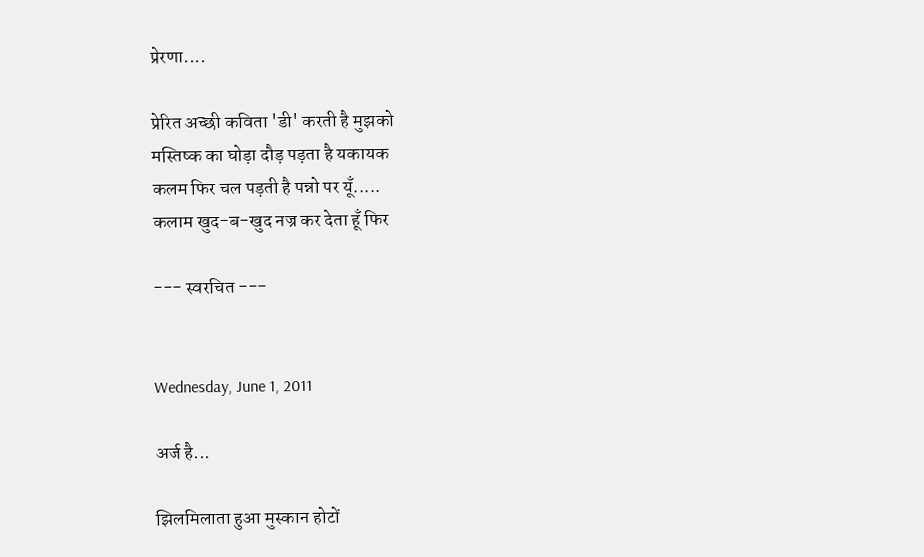प्रेरणा....

प्रेरित अच्छी कविता 'डी' करती है मुझको
मस्तिष्क का घोड़ा दौड़ पड़ता है यकायक
कलम फिर चल पड़ती है पन्नो पर यूँ.....
कलाम खुद-ब-खुद नज्र कर देता हूँ फिर

--- स्वरचित ---


Wednesday, June 1, 2011

अर्ज है...

झिलमिलाता हुआ मुस्कान होटों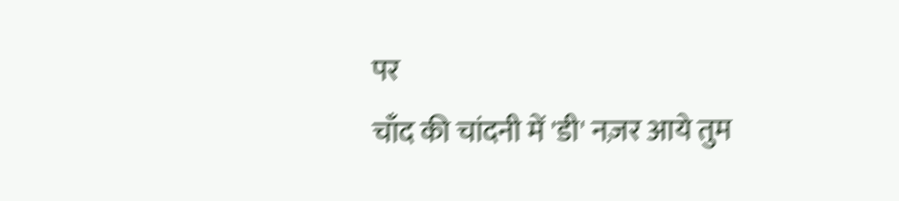पर
चाँद की चांदनी में 'डी' नज़र आये तुम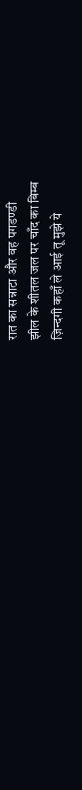रात का सन्नाटा और वह पगडण्डी
झील के शीतल जल पर चाँद का बिम्ब
ज़िन्दगी कहाँ ले आई तू मुझे ये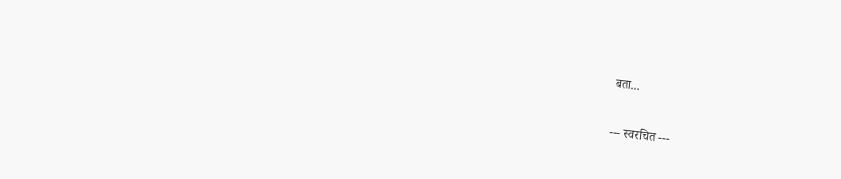बता...

--- स्वरचित ---